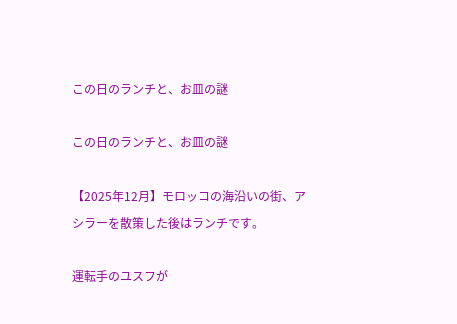この日のランチと、お皿の謎

この日のランチと、お皿の謎

【2025年12月】モロッコの海沿いの街、アシラーを散策した後はランチです。

運転手のユスフが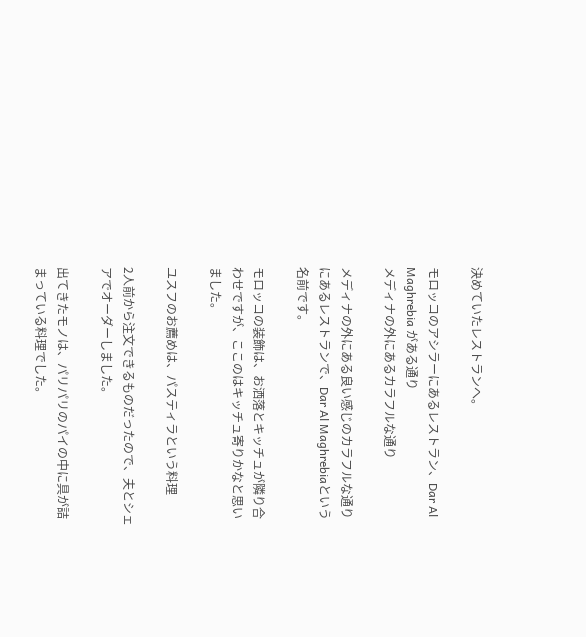決めていたレストランへ。

モロッコのアシラーにあるレストラン、Dar Al Maghrebia がある通り
メディナの外にあるカラフルな通り

メディナの外にある良い感じのカラフルな通りにあるレストランで、Dar Al Maghrebiaという名前です。

モロッコの装飾は、お洒落とキッチュが隣り合わせですが、ここのはキッチュ寄りかなと思いました。

ユスフのお薦めは、パスティラという料理

2人前から注文できるものだったので、夫とシェアでオーダーしました。

出てきたモノは、パリパリのパイの中に具が詰まっている料理でした。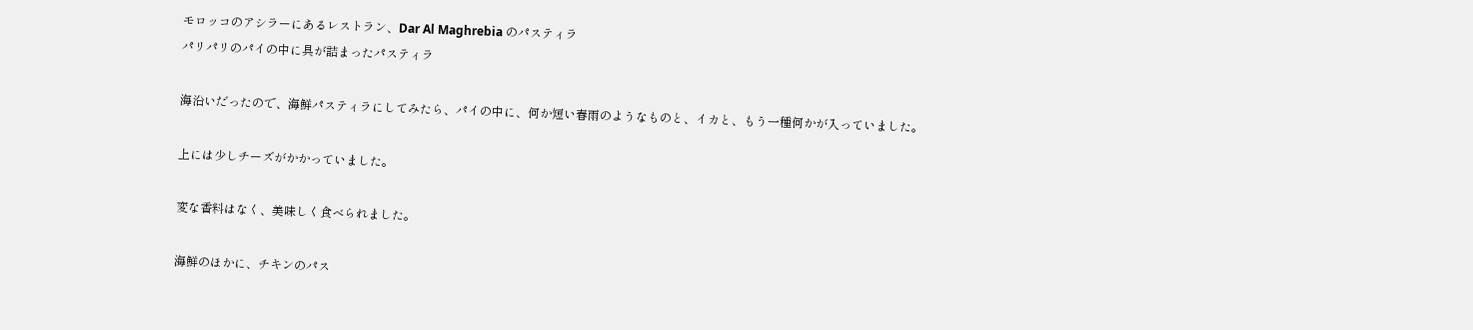モロッコのアシラーにあるレストラン、Dar Al Maghrebia のパスティラ
パリパリのパイの中に具が詰まったパスティラ

海沿いだったので、海鮮パスティラにしてみたら、パイの中に、何か短い春雨のようなものと、イカと、もう一種何かが入っていました。

上には少しチーズがかかっていました。

変な香料はなく、美味しく食べられました。

海鮮のほかに、チキンのパス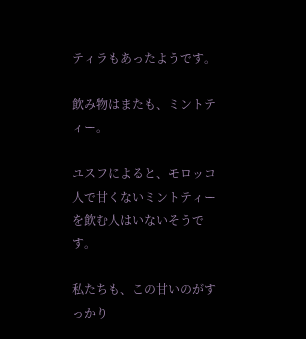ティラもあったようです。

飲み物はまたも、ミントティー。

ユスフによると、モロッコ人で甘くないミントティーを飲む人はいないそうです。

私たちも、この甘いのがすっかり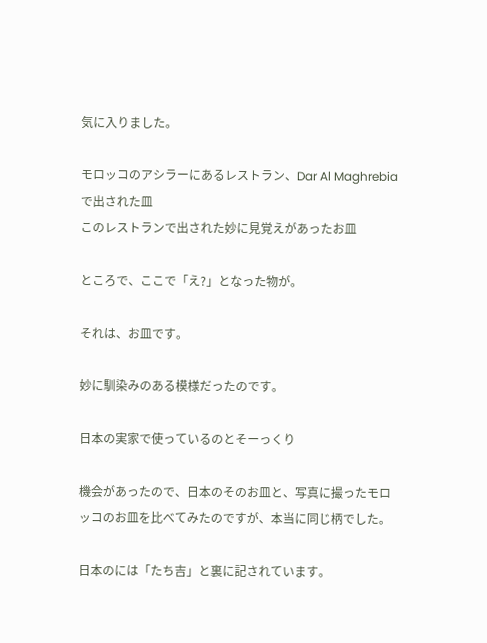気に入りました。

モロッコのアシラーにあるレストラン、Dar Al Maghrebia で出された皿
このレストランで出された妙に見覚えがあったお皿

ところで、ここで「え?」となった物が。

それは、お皿です。

妙に馴染みのある模様だったのです。

日本の実家で使っているのとそーっくり

機会があったので、日本のそのお皿と、写真に撮ったモロッコのお皿を比べてみたのですが、本当に同じ柄でした。

日本のには「たち吉」と裏に記されています。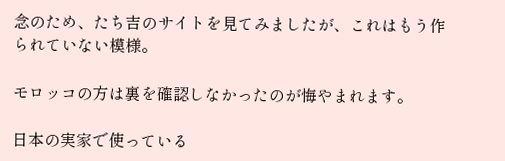念のため、たち吉のサイトを見てみましたが、これはもう作られていない模様。

モロッコの方は裏を確認しなかったのが悔やまれます。

日本の実家で使っている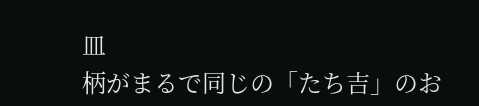皿
柄がまるで同じの「たち吉」のお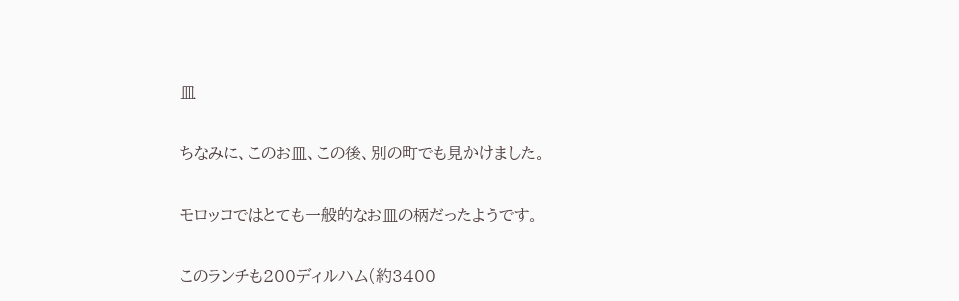皿

ちなみに、このお皿、この後、別の町でも見かけました。

モロッコではとても一般的なお皿の柄だったようです。

このランチも200ディルハム(約3400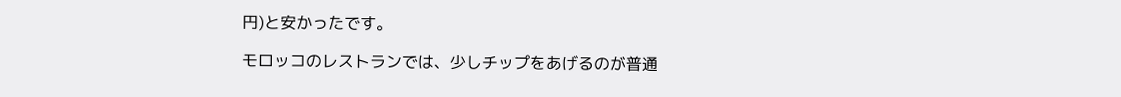円)と安かったです。

モロッコのレストランでは、少しチップをあげるのが普通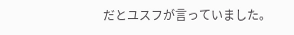だとユスフが言っていました。